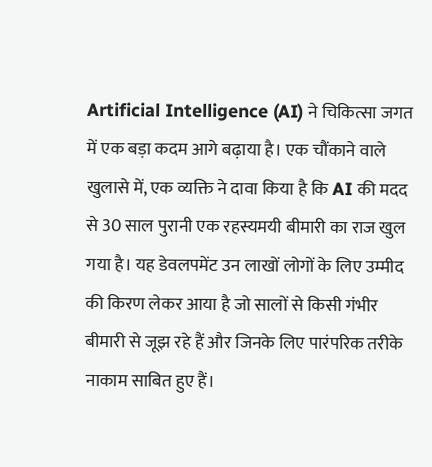Artificial Intelligence (AI) ने चिकित्सा जगत में एक बड़ा कदम आगे बढ़ाया है। एक चौंकाने वाले खुलासे में, एक व्यक्ति ने दावा किया है कि AI की मदद से 30 साल पुरानी एक रहस्यमयी बीमारी का राज खुल गया है। यह डेवलपमेंट उन लाखों लोगों के लिए उम्मीद की किरण लेकर आया है जो सालों से किसी गंभीर बीमारी से जूझ रहे हैं और जिनके लिए पारंपरिक तरीके नाकाम साबित हुए हैं।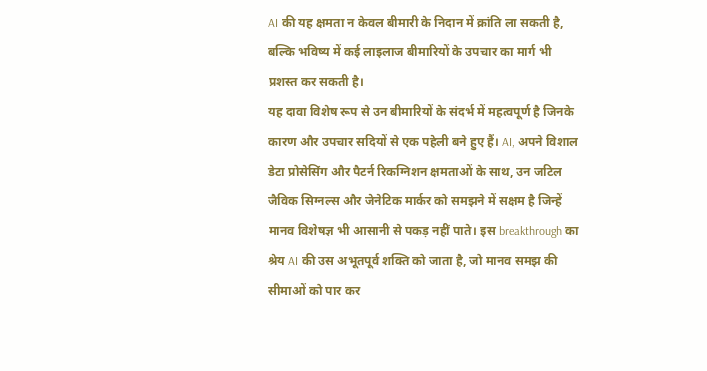AI की यह क्षमता न केवल बीमारी के निदान में क्रांति ला सकती है, बल्कि भविष्य में कई लाइलाज बीमारियों के उपचार का मार्ग भी प्रशस्त कर सकती है।
यह दावा विशेष रूप से उन बीमारियों के संदर्भ में महत्वपूर्ण है जिनके कारण और उपचार सदियों से एक पहेली बने हुए हैं। AI, अपने विशाल डेटा प्रोसेसिंग और पैटर्न रिकग्निशन क्षमताओं के साथ, उन जटिल जैविक सिग्नल्स और जेनेटिक मार्कर को समझने में सक्षम है जिन्हें मानव विशेषज्ञ भी आसानी से पकड़ नहीं पाते। इस breakthrough का श्रेय AI की उस अभूतपूर्व शक्ति को जाता है, जो मानव समझ की सीमाओं को पार कर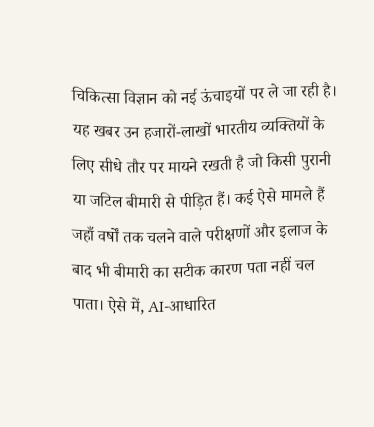चिकित्सा विज्ञान को नई ऊंचाइयों पर ले जा रही है।
यह खबर उन हजारों-लाखों भारतीय व्यक्तियों के लिए सीधे तौर पर मायने रखती है जो किसी पुरानी या जटिल बीमारी से पीड़ित हैं। कई ऐसे मामले हैं जहाँ वर्षों तक चलने वाले परीक्षणों और इलाज के बाद भी बीमारी का सटीक कारण पता नहीं चल पाता। ऐसे में, AI-आधारित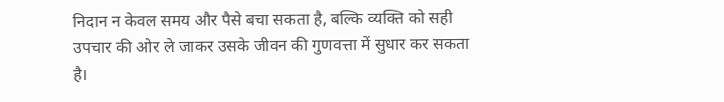निदान न केवल समय और पैसे बचा सकता है, बल्कि व्यक्ति को सही उपचार की ओर ले जाकर उसके जीवन की गुणवत्ता में सुधार कर सकता है।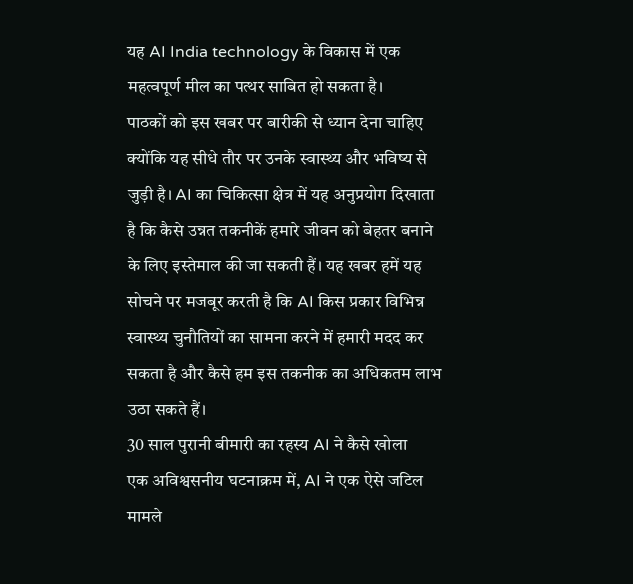यह AI India technology के विकास में एक महत्वपूर्ण मील का पत्थर साबित हो सकता है।
पाठकों को इस खबर पर बारीकी से ध्यान देना चाहिए क्योंकि यह सीधे तौर पर उनके स्वास्थ्य और भविष्य से जुड़ी है। AI का चिकित्सा क्षेत्र में यह अनुप्रयोग दिखाता है कि कैसे उन्नत तकनीकें हमारे जीवन को बेहतर बनाने के लिए इस्तेमाल की जा सकती हैं। यह खबर हमें यह सोचने पर मजबूर करती है कि AI किस प्रकार विभिन्न स्वास्थ्य चुनौतियों का सामना करने में हमारी मदद कर सकता है और कैसे हम इस तकनीक का अधिकतम लाभ उठा सकते हैं।
30 साल पुरानी बीमारी का रहस्य AI ने कैसे खोला
एक अविश्वसनीय घटनाक्रम में, AI ने एक ऐसे जटिल मामले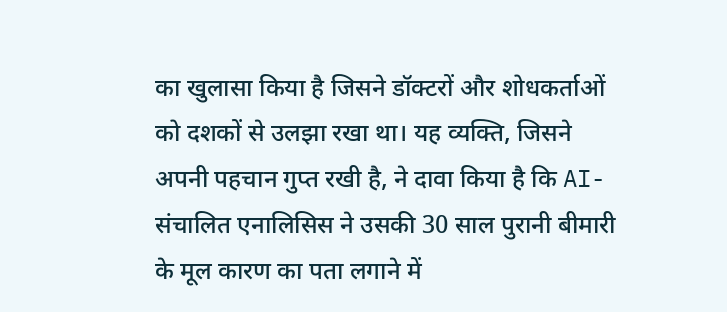का खुलासा किया है जिसने डॉक्टरों और शोधकर्ताओं को दशकों से उलझा रखा था। यह व्यक्ति, जिसने अपनी पहचान गुप्त रखी है, ने दावा किया है कि AI-संचालित एनालिसिस ने उसकी 30 साल पुरानी बीमारी के मूल कारण का पता लगाने में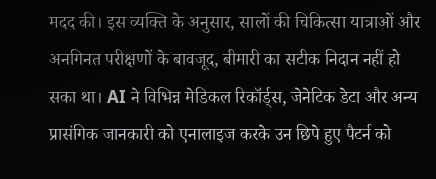मदद की। इस व्यक्ति के अनुसार, सालों की चिकित्सा यात्राओं और अनगिनत परीक्षणों के बावजूद, बीमारी का सटीक निदान नहीं हो सका था। AI ने विभिन्न मेडिकल रिकॉर्ड्स, जेनेटिक डेटा और अन्य प्रासंगिक जानकारी को एनालाइज करके उन छिपे हुए पैटर्न को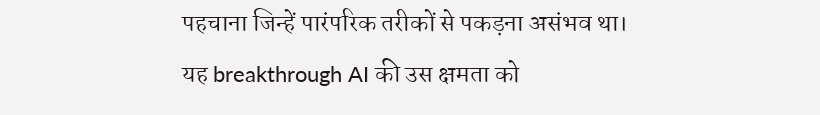पहचाना जिन्हें पारंपरिक तरीकों से पकड़ना असंभव था।
यह breakthrough AI की उस क्षमता को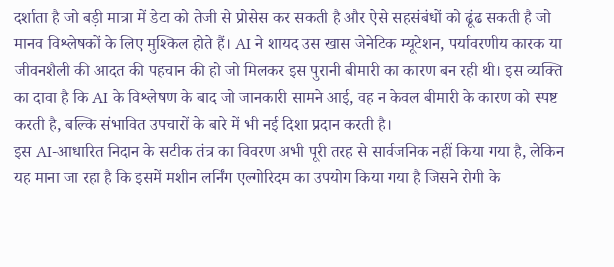दर्शाता है जो बड़ी मात्रा में डेटा को तेजी से प्रोसेस कर सकती है और ऐसे सहसंबंधों को ढूंढ सकती है जो मानव विश्लेषकों के लिए मुश्किल होते हैं। AI ने शायद उस खास जेनेटिक म्यूटेशन, पर्यावरणीय कारक या जीवनशैली की आदत की पहचान की हो जो मिलकर इस पुरानी बीमारी का कारण बन रही थी। इस व्यक्ति का दावा है कि AI के विश्लेषण के बाद जो जानकारी सामने आई, वह न केवल बीमारी के कारण को स्पष्ट करती है, बल्कि संभावित उपचारों के बारे में भी नई दिशा प्रदान करती है।
इस AI-आधारित निदान के सटीक तंत्र का विवरण अभी पूरी तरह से सार्वजनिक नहीं किया गया है, लेकिन यह माना जा रहा है कि इसमें मशीन लर्निंग एल्गोरिदम का उपयोग किया गया है जिसने रोगी के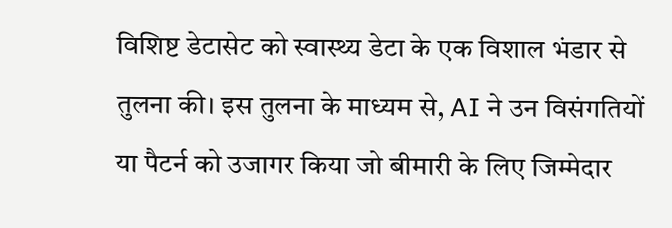विशिष्ट डेटासेट को स्वास्थ्य डेटा के एक विशाल भंडार से तुलना की। इस तुलना के माध्यम से, AI ने उन विसंगतियों या पैटर्न को उजागर किया जो बीमारी के लिए जिम्मेदार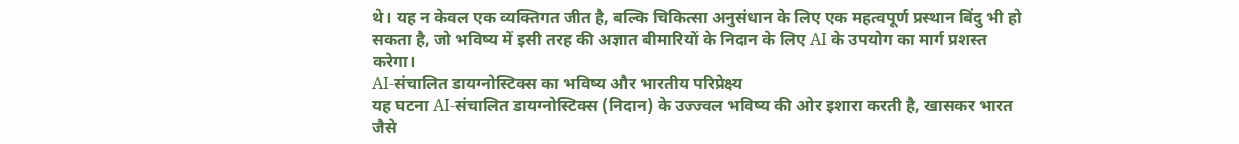थे। यह न केवल एक व्यक्तिगत जीत है, बल्कि चिकित्सा अनुसंधान के लिए एक महत्वपूर्ण प्रस्थान बिंदु भी हो सकता है, जो भविष्य में इसी तरह की अज्ञात बीमारियों के निदान के लिए AI के उपयोग का मार्ग प्रशस्त करेगा।
AI-संचालित डायग्नोस्टिक्स का भविष्य और भारतीय परिप्रेक्ष्य
यह घटना AI-संचालित डायग्नोस्टिक्स (निदान) के उज्ज्वल भविष्य की ओर इशारा करती है, खासकर भारत जैसे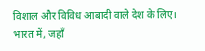विशाल और विविध आबादी वाले देश के लिए। भारत में, जहाँ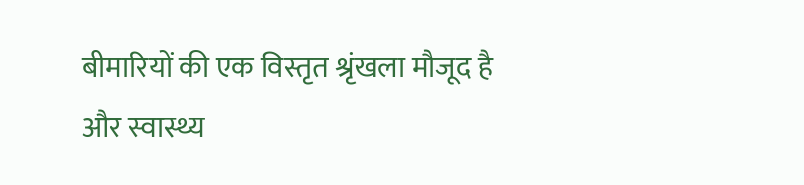बीमारियों की एक विस्तृत श्रृंखला मौजूद है और स्वास्थ्य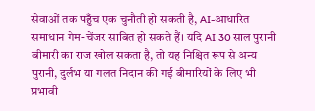सेवाओं तक पहुँच एक चुनौती हो सकती है, AI-आधारित समाधान गेम-चेंजर साबित हो सकते हैं। यदि AI 30 साल पुरानी बीमारी का राज खोल सकता है, तो यह निश्चित रूप से अन्य पुरानी, दुर्लभ या गलत निदान की गई बीमारियों के लिए भी प्रभावी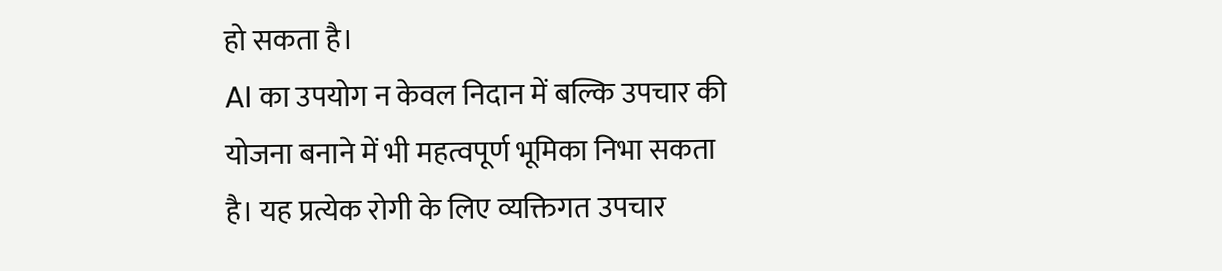हो सकता है।
AI का उपयोग न केवल निदान में बल्कि उपचार की योजना बनाने में भी महत्वपूर्ण भूमिका निभा सकता है। यह प्रत्येक रोगी के लिए व्यक्तिगत उपचार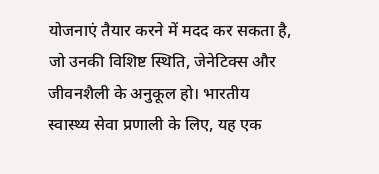योजनाएं तैयार करने में मदद कर सकता है, जो उनकी विशिष्ट स्थिति, जेनेटिक्स और जीवनशैली के अनुकूल हो। भारतीय स्वास्थ्य सेवा प्रणाली के लिए, यह एक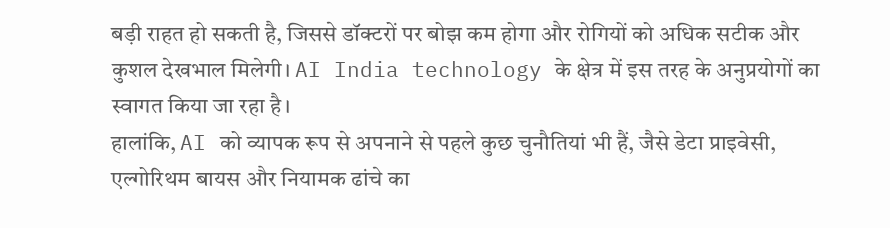बड़ी राहत हो सकती है, जिससे डॉक्टरों पर बोझ कम होगा और रोगियों को अधिक सटीक और कुशल देखभाल मिलेगी। AI India technology के क्षेत्र में इस तरह के अनुप्रयोगों का स्वागत किया जा रहा है।
हालांकि, AI को व्यापक रूप से अपनाने से पहले कुछ चुनौतियां भी हैं, जैसे डेटा प्राइवेसी, एल्गोरिथम बायस और नियामक ढांचे का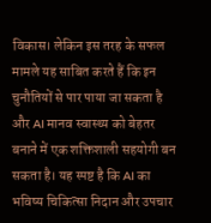विकास। लेकिन इस तरह के सफल मामले यह साबित करते हैं कि इन चुनौतियों से पार पाया जा सकता है और AI मानव स्वास्थ्य को बेहतर बनाने में एक शक्तिशाली सहयोगी बन सकता है। यह स्पष्ट है कि AI का भविष्य चिकित्सा निदान और उपचार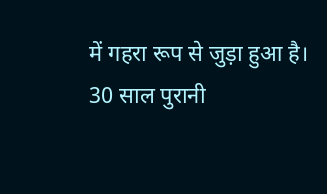में गहरा रूप से जुड़ा हुआ है।
30 साल पुरानी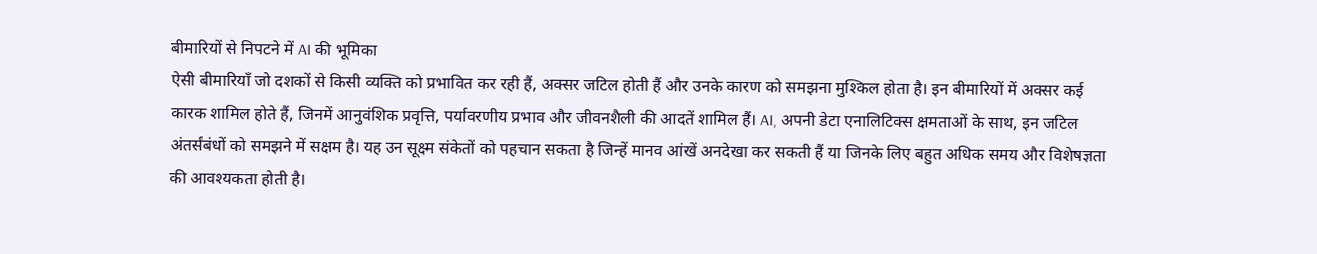बीमारियों से निपटने में AI की भूमिका
ऐसी बीमारियाँ जो दशकों से किसी व्यक्ति को प्रभावित कर रही हैं, अक्सर जटिल होती हैं और उनके कारण को समझना मुश्किल होता है। इन बीमारियों में अक्सर कई कारक शामिल होते हैं, जिनमें आनुवंशिक प्रवृत्ति, पर्यावरणीय प्रभाव और जीवनशैली की आदतें शामिल हैं। AI, अपनी डेटा एनालिटिक्स क्षमताओं के साथ, इन जटिल अंतर्संबंधों को समझने में सक्षम है। यह उन सूक्ष्म संकेतों को पहचान सकता है जिन्हें मानव आंखें अनदेखा कर सकती हैं या जिनके लिए बहुत अधिक समय और विशेषज्ञता की आवश्यकता होती है।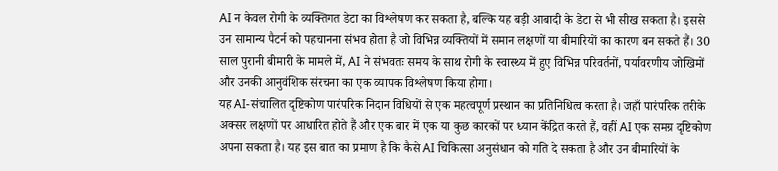AI न केवल रोगी के व्यक्तिगत डेटा का विश्लेषण कर सकता है, बल्कि यह बड़ी आबादी के डेटा से भी सीख सकता है। इससे उन सामान्य पैटर्न को पहचानना संभव होता है जो विभिन्न व्यक्तियों में समान लक्षणों या बीमारियों का कारण बन सकते हैं। 30 साल पुरानी बीमारी के मामले में, AI ने संभवतः समय के साथ रोगी के स्वास्थ्य में हुए विभिन्न परिवर्तनों, पर्यावरणीय जोखिमों और उनकी आनुवंशिक संरचना का एक व्यापक विश्लेषण किया होगा।
यह AI-संचालित दृष्टिकोण पारंपरिक निदान विधियों से एक महत्वपूर्ण प्रस्थान का प्रतिनिधित्व करता है। जहाँ पारंपरिक तरीके अक्सर लक्षणों पर आधारित होते हैं और एक बार में एक या कुछ कारकों पर ध्यान केंद्रित करते हैं, वहीं AI एक समग्र दृष्टिकोण अपना सकता है। यह इस बात का प्रमाण है कि कैसे AI चिकित्सा अनुसंधान को गति दे सकता है और उन बीमारियों के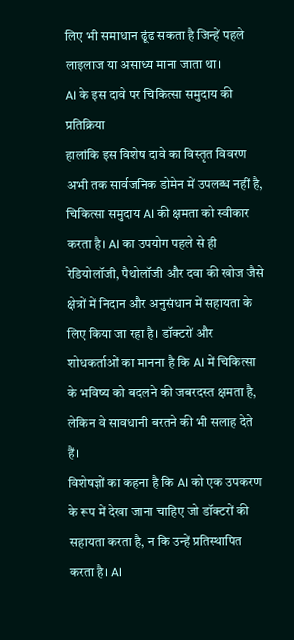लिए भी समाधान ढूंढ सकता है जिन्हें पहले लाइलाज या असाध्य माना जाता था।
AI के इस दावे पर चिकित्सा समुदाय की प्रतिक्रिया
हालांकि इस विशेष दावे का विस्तृत विवरण अभी तक सार्वजनिक डोमेन में उपलब्ध नहीं है, चिकित्सा समुदाय AI की क्षमता को स्वीकार करता है। AI का उपयोग पहले से ही रेडियोलॉजी, पैथोलॉजी और दवा की खोज जैसे क्षेत्रों में निदान और अनुसंधान में सहायता के लिए किया जा रहा है। डॉक्टरों और शोधकर्ताओं का मानना है कि AI में चिकित्सा के भविष्य को बदलने की जबरदस्त क्षमता है, लेकिन वे सावधानी बरतने की भी सलाह देते हैं।
विशेषज्ञों का कहना है कि AI को एक उपकरण के रूप में देखा जाना चाहिए जो डॉक्टरों की सहायता करता है, न कि उन्हें प्रतिस्थापित करता है। AI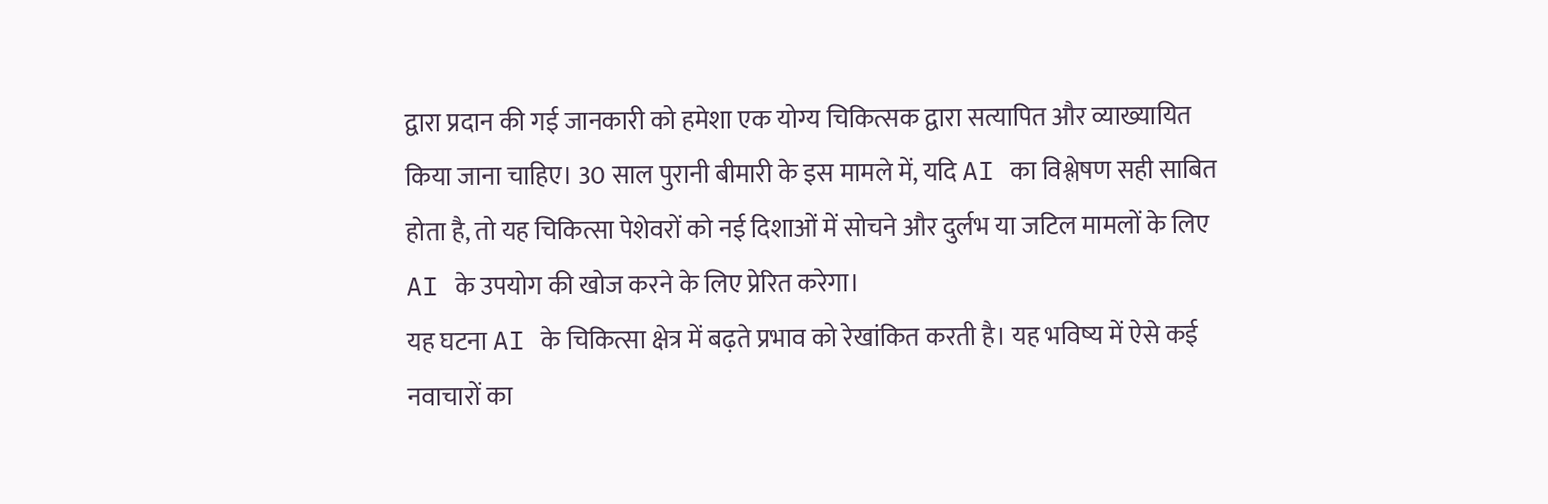द्वारा प्रदान की गई जानकारी को हमेशा एक योग्य चिकित्सक द्वारा सत्यापित और व्याख्यायित किया जाना चाहिए। 30 साल पुरानी बीमारी के इस मामले में, यदि AI का विश्लेषण सही साबित होता है, तो यह चिकित्सा पेशेवरों को नई दिशाओं में सोचने और दुर्लभ या जटिल मामलों के लिए AI के उपयोग की खोज करने के लिए प्रेरित करेगा।
यह घटना AI के चिकित्सा क्षेत्र में बढ़ते प्रभाव को रेखांकित करती है। यह भविष्य में ऐसे कई नवाचारों का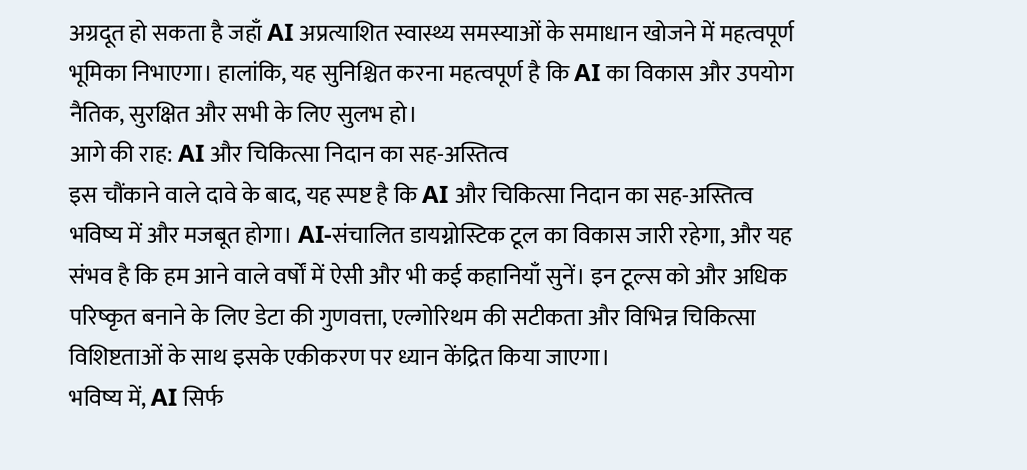अग्रदूत हो सकता है जहाँ AI अप्रत्याशित स्वास्थ्य समस्याओं के समाधान खोजने में महत्वपूर्ण भूमिका निभाएगा। हालांकि, यह सुनिश्चित करना महत्वपूर्ण है कि AI का विकास और उपयोग नैतिक, सुरक्षित और सभी के लिए सुलभ हो।
आगे की राह: AI और चिकित्सा निदान का सह-अस्तित्व
इस चौंकाने वाले दावे के बाद, यह स्पष्ट है कि AI और चिकित्सा निदान का सह-अस्तित्व भविष्य में और मजबूत होगा। AI-संचालित डायग्नोस्टिक टूल का विकास जारी रहेगा, और यह संभव है कि हम आने वाले वर्षों में ऐसी और भी कई कहानियाँ सुनें। इन टूल्स को और अधिक परिष्कृत बनाने के लिए डेटा की गुणवत्ता, एल्गोरिथम की सटीकता और विभिन्न चिकित्सा विशिष्टताओं के साथ इसके एकीकरण पर ध्यान केंद्रित किया जाएगा।
भविष्य में, AI सिर्फ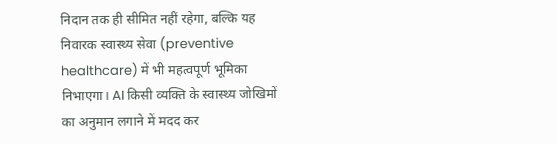निदान तक ही सीमित नहीं रहेगा, बल्कि यह निवारक स्वास्थ्य सेवा (preventive healthcare) में भी महत्वपूर्ण भूमिका निभाएगा। AI किसी व्यक्ति के स्वास्थ्य जोखिमों का अनुमान लगाने में मदद कर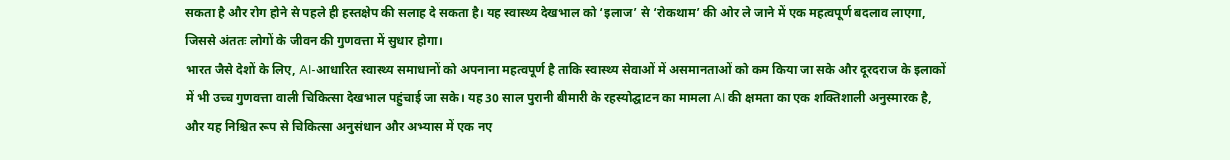सकता है और रोग होने से पहले ही हस्तक्षेप की सलाह दे सकता है। यह स्वास्थ्य देखभाल को ‘इलाज’ से ‘रोकथाम’ की ओर ले जाने में एक महत्वपूर्ण बदलाव लाएगा, जिससे अंततः लोगों के जीवन की गुणवत्ता में सुधार होगा।
भारत जैसे देशों के लिए, AI-आधारित स्वास्थ्य समाधानों को अपनाना महत्वपूर्ण है ताकि स्वास्थ्य सेवाओं में असमानताओं को कम किया जा सके और दूरदराज के इलाकों में भी उच्च गुणवत्ता वाली चिकित्सा देखभाल पहुंचाई जा सके। यह 30 साल पुरानी बीमारी के रहस्योद्घाटन का मामला AI की क्षमता का एक शक्तिशाली अनुस्मारक है, और यह निश्चित रूप से चिकित्सा अनुसंधान और अभ्यास में एक नए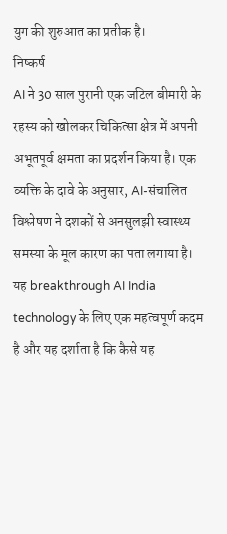युग की शुरुआत का प्रतीक है।
निष्कर्ष
AI ने 30 साल पुरानी एक जटिल बीमारी के रहस्य को खोलकर चिकित्सा क्षेत्र में अपनी अभूतपूर्व क्षमता का प्रदर्शन किया है। एक व्यक्ति के दावे के अनुसार, AI-संचालित विश्लेषण ने दशकों से अनसुलझी स्वास्थ्य समस्या के मूल कारण का पता लगाया है। यह breakthrough AI India technology के लिए एक महत्वपूर्ण कदम है और यह दर्शाता है कि कैसे यह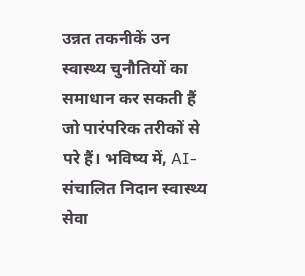उन्नत तकनीकें उन स्वास्थ्य चुनौतियों का समाधान कर सकती हैं जो पारंपरिक तरीकों से परे हैं। भविष्य में, AI-संचालित निदान स्वास्थ्य सेवा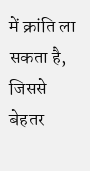में क्रांति ला सकता है, जिससे बेहतर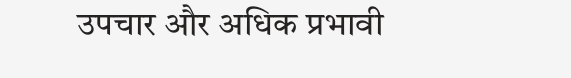उपचार और अधिक प्रभावी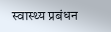स्वास्थ्य प्रबंधन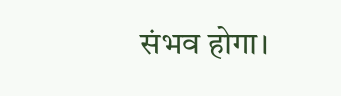संभव होगा।